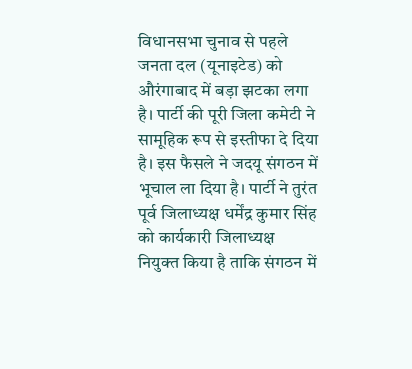विधानसभा चुनाव से पहले जनता दल (यूनाइटेड) को औरंगाबाद में बड़ा झटका लगा है। पार्टी की पूरी जिला कमेटी ने सामूहिक रूप से इस्तीफा दे दिया है। इस फैसले ने जदयू संगठन में भूचाल ला दिया है। पार्टी ने तुरंत पूर्व जिलाध्यक्ष धर्मेंद्र कुमार सिंह को कार्यकारी जिलाध्यक्ष नियुक्त किया है ताकि संगठन में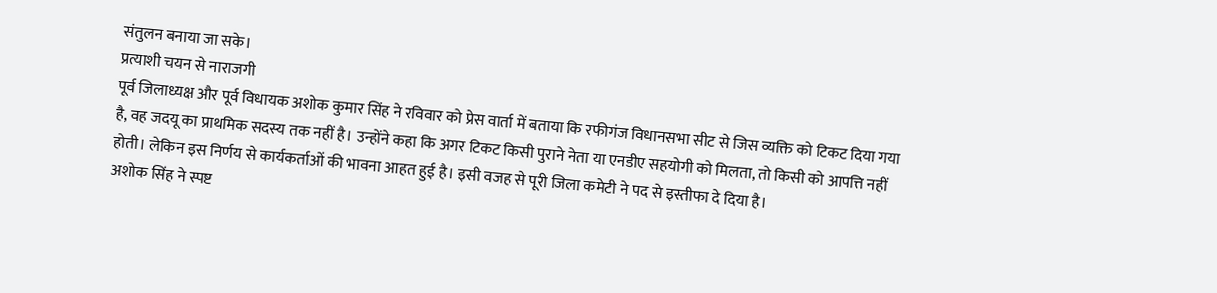संतुलन बनाया जा सके।
प्रत्याशी चयन से नाराजगी
पूर्व जिलाध्यक्ष और पूर्व विधायक अशोक कुमार सिंह ने रविवार को प्रेस वार्ता में बताया कि रफीगंज विधानसभा सीट से जिस व्यक्ति को टिकट दिया गया है, वह जदयू का प्राथमिक सदस्य तक नहीं है। उन्होंने कहा कि अगर टिकट किसी पुराने नेता या एनडीए सहयोगी को मिलता, तो किसी को आपत्ति नहीं होती। लेकिन इस निर्णय से कार्यकर्ताओं की भावना आहत हुई है। इसी वजह से पूरी जिला कमेटी ने पद से इस्तीफा दे दिया है।
अशोक सिंह ने स्पष्ट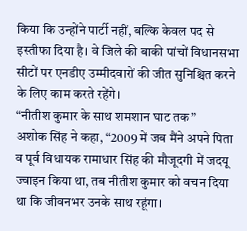किया कि उन्होंने पार्टी नहीं, बल्कि केवल पद से इस्तीफा दिया है। वे जिले की बाकी पांचों विधानसभा सीटों पर एनडीए उम्मीदवारों की जीत सुनिश्चित करने के लिए काम करते रहेंगे।
“नीतीश कुमार के साथ शमशान घाट तक”
अशोक सिंह ने कहा, “2009 में जब मैंने अपने पिता व पूर्व विधायक रामाधार सिंह की मौजूदगी में जदयू ज्वाइन किया था, तब नीतीश कुमार को वचन दिया था कि जीवनभर उनके साथ रहूंगा।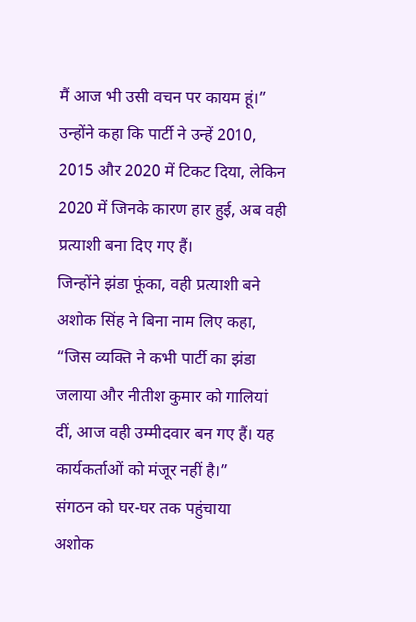मैं आज भी उसी वचन पर कायम हूं।” उन्होंने कहा कि पार्टी ने उन्हें 2010, 2015 और 2020 में टिकट दिया, लेकिन 2020 में जिनके कारण हार हुई, अब वही प्रत्याशी बना दिए गए हैं।
जिन्होंने झंडा फूंका, वही प्रत्याशी बने
अशोक सिंह ने बिना नाम लिए कहा, “जिस व्यक्ति ने कभी पार्टी का झंडा जलाया और नीतीश कुमार को गालियां दीं, आज वही उम्मीदवार बन गए हैं। यह कार्यकर्ताओं को मंजूर नहीं है।”
संगठन को घर-घर तक पहुंचाया
अशोक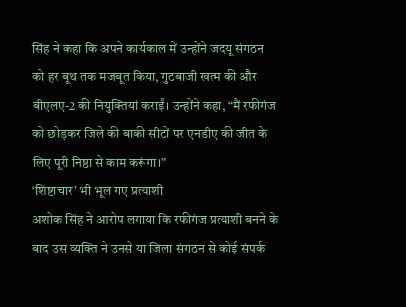सिंह ने कहा कि अपने कार्यकाल में उन्होंने जदयू संगठन को हर बूथ तक मजबूत किया, गुटबाजी खत्म की और बीएलए-2 की नियुक्तियां कराईं। उन्होंने कहा, “मैं रफीगंज को छोड़कर जिले की बाकी सीटों पर एनडीए की जीत के लिए पूरी निष्ठा से काम करूंगा।”
‘शिष्टाचार’ भी भूल गए प्रत्याशी
अशोक सिंह ने आरोप लगाया कि रफीगंज प्रत्याशी बनने के बाद उस व्यक्ति ने उनसे या जिला संगठन से कोई संपर्क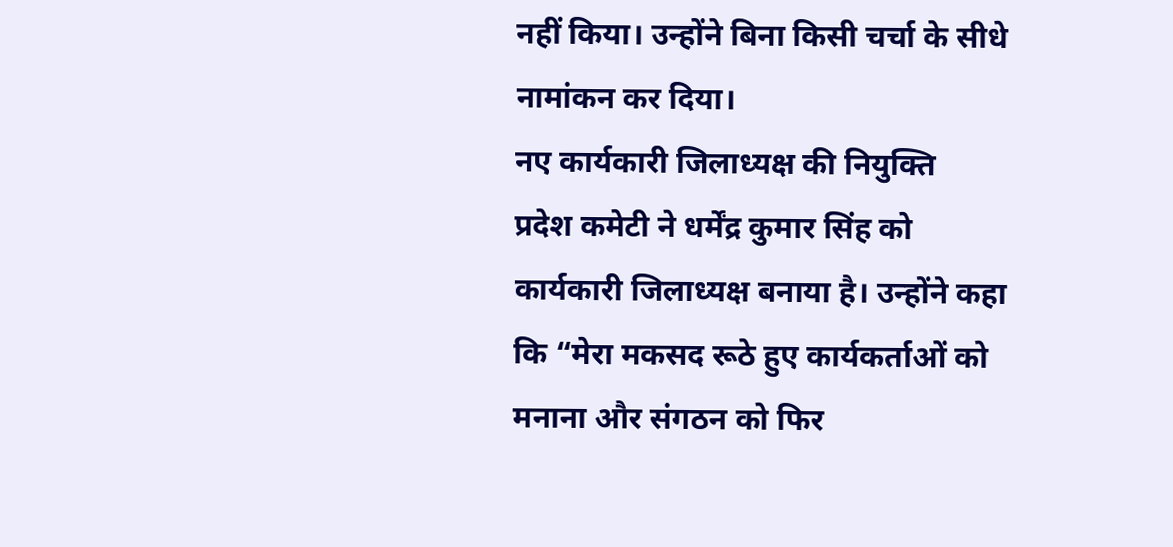नहीं किया। उन्होंने बिना किसी चर्चा के सीधे नामांकन कर दिया।
नए कार्यकारी जिलाध्यक्ष की नियुक्ति
प्रदेश कमेटी ने धर्मेंद्र कुमार सिंह को कार्यकारी जिलाध्यक्ष बनाया है। उन्होंने कहा कि “मेरा मकसद रूठे हुए कार्यकर्ताओं को मनाना और संगठन को फिर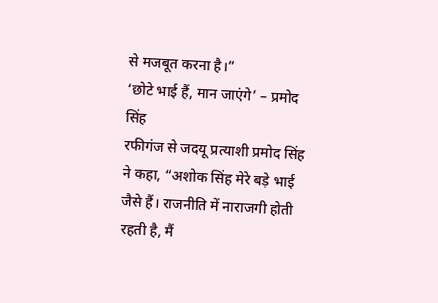से मजबूत करना है।”
‘छोटे भाई हैं, मान जाएंगे’ – प्रमोद सिंह
रफीगंज से जदयू प्रत्याशी प्रमोद सिंह ने कहा, “अशोक सिंह मेरे बड़े भाई जैसे हैं। राजनीति में नाराजगी होती रहती है, मैं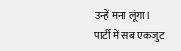उन्हें मना लूंगा। पार्टी में सब एकजुट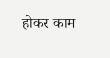होकर काम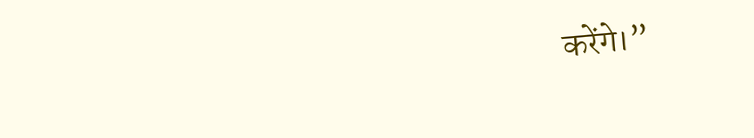करेंगे।”